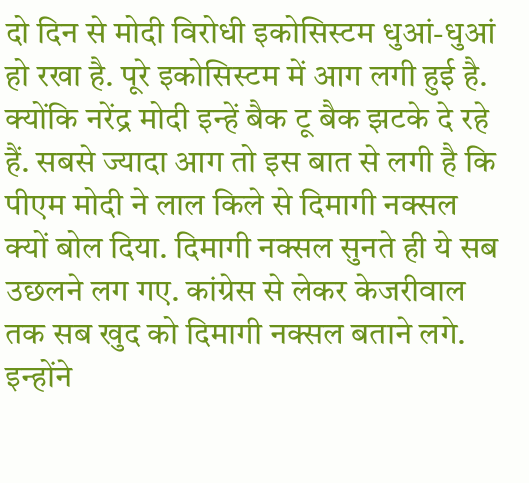दो दिन से मोदी विरोधी इकोसिस्टम धुआं-धुआं हो रखा है. पूरे इकोसिस्टम में आग लगी हुई है. क्योंकि नरेंद्र मोदी इन्हें बैक टू बैक झटके दे रहे हैं. सबसे ज्यादा आग तो इस बात से लगी है कि पीएम मोदी ने लाल किले से दिमागी नक्सल क्यों बोल दिया. दिमागी नक्सल सुनते ही ये सब उछलने लग गए. कांग्रेस से लेकर केजरीवाल तक सब खुद को दिमागी नक्सल बताने लगे. इन्होंने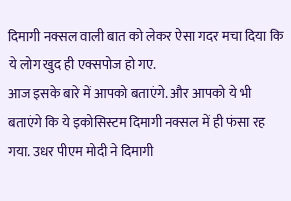दिमागी नक्सल वाली बात को लेकर ऐसा गदर मचा दिया कि ये लोग खुद ही एक्सपोज हो गए.
आज इसके बारे में आपको बताएंगे. और आपको ये भी बताएंगे कि ये इकोसिस्टम दिमागी नक्सल में ही फंसा रह गया. उधर पीएम मोदी ने दिमागी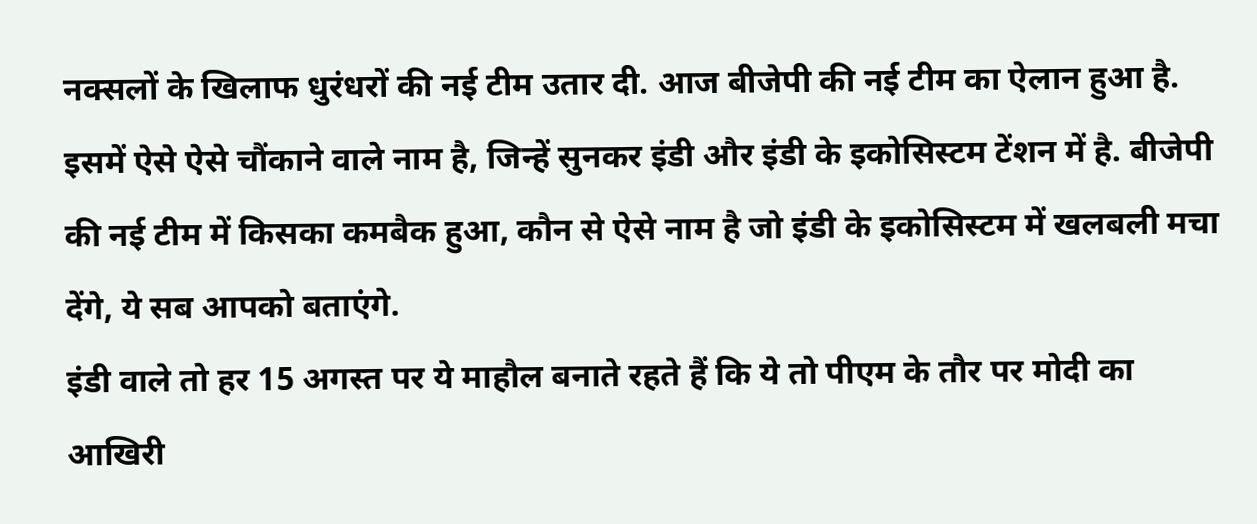नक्सलों के खिलाफ धुरंधरों की नई टीम उतार दी. आज बीजेपी की नई टीम का ऐलान हुआ है. इसमें ऐसे ऐसे चौंकाने वाले नाम है, जिन्हें सुनकर इंडी और इंडी के इकोसिस्टम टेंशन में है. बीजेपी की नई टीम में किसका कमबैक हुआ, कौन से ऐसे नाम है जो इंडी के इकोसिस्टम में खलबली मचा देंगे, ये सब आपको बताएंगे.
इंडी वाले तो हर 15 अगस्त पर ये माहौल बनाते रहते हैं कि ये तो पीएम के तौर पर मोदी का आखिरी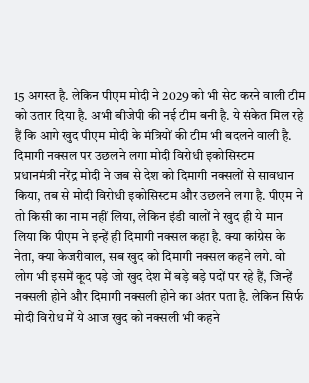15 अगस्त है. लेकिन पीएम मोदी ने 2029 को भी सेट करने वाली टीम को उतार दिया है. अभी बीजेपी की नई टीम बनी है. ये संकेत मिल रहे हैं कि आगे खुद पीएम मोदी के मंत्रियों की टीम भी बदलने वाली है.
दिमागी नक्सल पर उछलने लगा मोदी विरोधी इकोसिस्टम
प्रधानमंत्री नरेंद्र मोदी ने जब से देश को दिमागी नक्सलों से सावधान किया, तब से मोदी विरोधी इकोसिस्टम और उछलने लगा है. पीएम ने तो किसी का नाम नहीं लिया, लेकिन इंडी वालों ने खुद ही ये मान लिया कि पीएम ने इन्हें ही दिमागी नक्सल कहा है. क्या कांग्रेस के नेता, क्या केजरीवाल, सब खुद को दिमागी नक्सल कहने लगे. वो लोग भी इसमें कूद पड़े जो खुद देश में बड़े बड़े पदों पर रहे हैं, जिन्हें नक्सली होने और दिमागी नक्सली होने का अंतर पता है. लेकिन सिर्फ मोदी विरोध में ये आज खुद को नक्सली भी कहने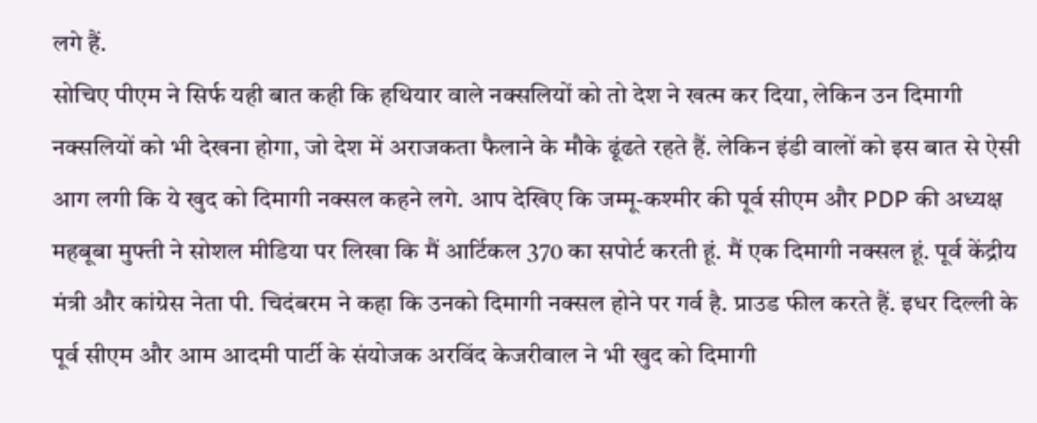लगे हैं.
सोचिए पीएम ने सिर्फ यही बात कही कि हथियार वाले नक्सलियों को तो देश ने खत्म कर दिया, लेकिन उन दिमागी नक्सलियों को भी देखना होगा, जो देश में अराजकता फैलाने के मौके ढूंढते रहते हैं. लेकिन इंडी वालों को इस बात से ऐसी आग लगी कि ये खुद को दिमागी नक्सल कहने लगे. आप देखिए कि जम्मू-कश्मीर की पूर्व सीएम और PDP की अध्यक्ष महबूबा मुफ्ती ने सोशल मीडिया पर लिखा कि मैं आर्टिकल 370 का सपोर्ट करती हूं. मैं एक दिमागी नक्सल हूं. पूर्व केंद्रीय मंत्री और कांग्रेस नेता पी. चिदंबरम ने कहा कि उनको दिमागी नक्सल होने पर गर्व है. प्राउड फील करते हैं. इधर दिल्ली के पूर्व सीएम और आम आदमी पार्टी के संयोजक अरविंद केजरीवाल ने भी खुद को दिमागी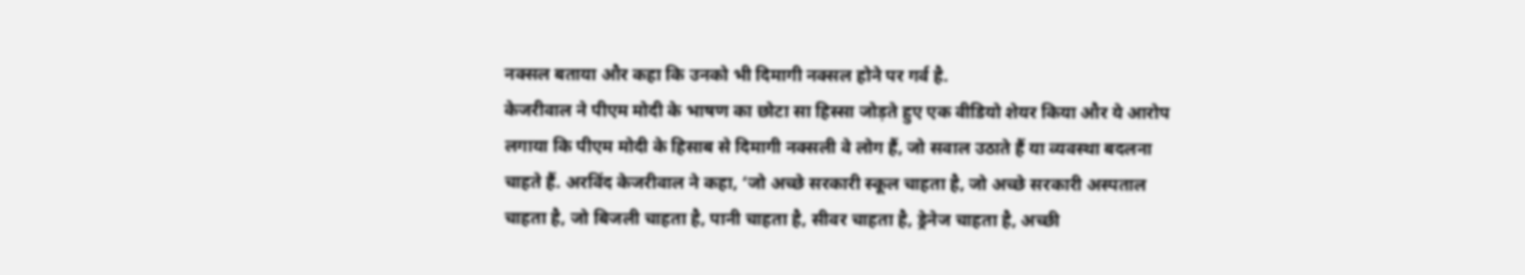नक्सल बताया और कहा कि उनको भी दिमागी नक्सल होने पर गर्व है.
केजरीवाल ने पीएम मोदी के भाषण का छोटा सा हिस्सा जोड़ते हुए एक वीडियो शेयर किया और ये आरोप लगाया कि पीएम मोदी के हिसाब से दिमागी नक्सली वे लोग हैं, जो सवाल उठाते हैं या व्यवस्था बदलना चाहते हैं. अरविंद केजरीवाल ने कहा, ‘जो अच्छे सरकारी स्कूल चाहता है, जो अच्छे सरकारी अस्पताल चाहता है, जो बिजली चाहता है, पानी चाहता है, सीवर चाहता है, ड्रेनेज चाहता है, अच्छी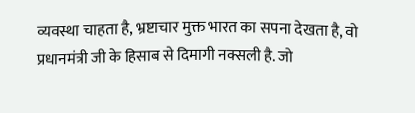व्यवस्था चाहता है, भ्रष्टाचार मुक्त भारत का सपना देखता है, वो प्रधानमंत्री जी के हिसाब से दिमागी नक्सली है. जो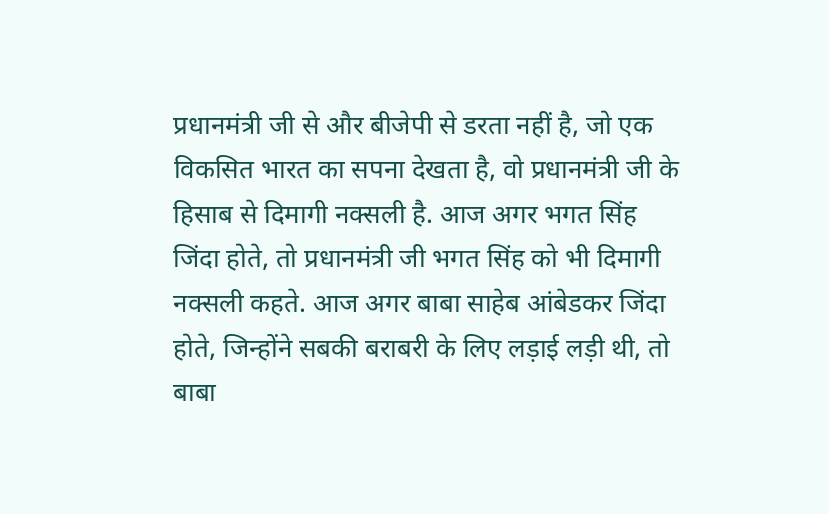प्रधानमंत्री जी से और बीजेपी से डरता नहीं है, जो एक विकसित भारत का सपना देखता है, वो प्रधानमंत्री जी के हिसाब से दिमागी नक्सली है. आज अगर भगत सिंह जिंदा होते, तो प्रधानमंत्री जी भगत सिंह को भी दिमागी नक्सली कहते. आज अगर बाबा साहेब आंबेडकर जिंदा होते, जिन्होंने सबकी बराबरी के लिए लड़ाई लड़ी थी, तो बाबा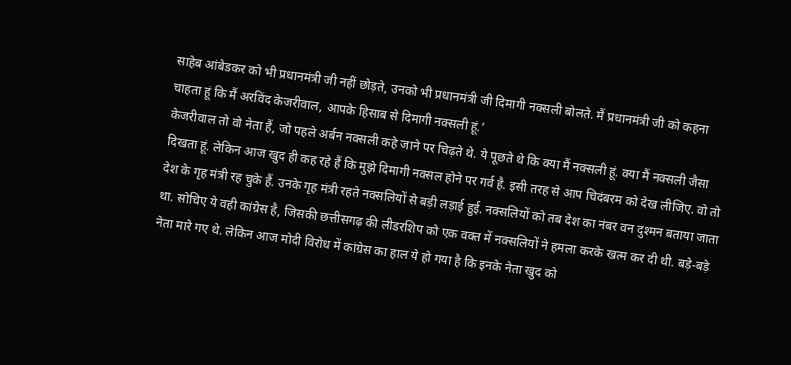साहेब आंबेडकर को भी प्रधानमंत्री जी नहीं छोड़ते, उनको भी प्रधानमंत्री जी दिमागी नक्सली बोलते. मैं प्रधानमंत्री जी को कहना चाहता हूं कि मैं अरविंद केजरीवाल, आपके हिसाब से दिमागी नक्सली हूं.’
केजरीवाल तो वो नेता हैं, जो पहले अर्बन नक्सली कहे जाने पर चिढ़ते थे. ये पूछते थे कि क्या मैं नक्सली हूं. क्या मैं नक्सली जैसा दिखता हूं. लेकिन आज खुद ही कह रहे हैं कि मुझे दिमागी नक्सल होने पर गर्व है. इसी तरह से आप चिदंबरम को देख लीजिए. वो तो देश के गृह मंत्री रह चुके हैं. उनके गृह मंत्री रहते नक्सलियों से बड़ी लड़ाई हुई. नक्सलियों को तब देश का नंबर वन दुश्मन बताया जाता था. सोचिए ये वही कांग्रेस है, जिसकी छत्तीसगढ़ की लीडरशिप को एक वक्त में नक्सलियों ने हमला करके खत्म कर दी थी. बड़े-बड़े नेता मारे गए थे. लेकिन आज मोदी विरोध में कांग्रेस का हाल ये हो गया है कि इनके नेता खुद को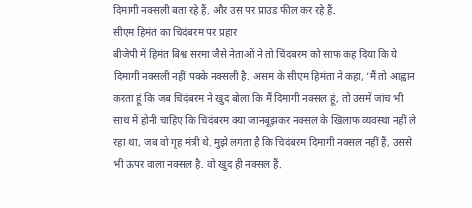दिमागी नक्सली बता रहे हैं. और उस पर प्राउड फील कर रहे हैं.
सीएम हिमंत का चिदंबरम पर प्रहार
बीजेपी में हिमंत बिश्व सरमा जैसे नेताओं ने तो चिंदबरम को साफ कह दिया कि ये दिमागी नक्सली नहीं पक्के नक्सली है. असम के सीएम हिमंता ने कहा, ‘मैं तो आह्वान करता हूं कि जब चिदंबरम ने खुद बोला कि मैं दिमागी नक्सल हूं, तो उसमें जांच भी साथ में होनी चाहिए कि चिदंबरम क्या जानबूझकर नक्सल के खिलाफ व्यवस्था नहीं ले रहा था, जब वो गृह मंत्री थे. मुझे लगता है कि चिदंबरम दिमागी नक्सल नहीं हैं, उससे भी ऊपर वाला नक्सल है. वो खुद ही नक्सल हैं.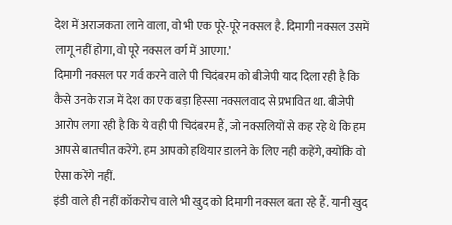देश में अराजकता लाने वाला, वो भी एक पूरे-पूरे नक्सल है. दिमागी नक्सल उसमें लागू नहीं होगा, वो पूरे नक्सल वर्ग में आएगा.’
दिमागी नक्सल पर गर्व करने वाले पी चिदंबरम को बीजेपी याद दिला रही है कि कैसे उनके राज में देश का एक बड़ा हिस्सा नक्सलवाद से प्रभावित था. बीजेपी आरोप लगा रही है कि ये वही पी चिदंबरम हैं, जो नक्सलियों से कह रहे थे कि हम आपसे बातचीत करेंगे. हम आपको हथियार डालने के लिए नही कहेंगे, क्योंकि वो ऐसा करेंगे नहीं.
इंडी वाले ही नहीं कॉकरोच वाले भी खुद को दिमागी नक्सल बता रहे हैं. यानी खुद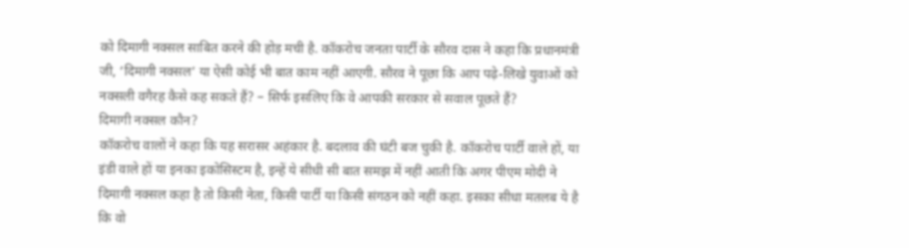को दिमागी नक्सल साबित करने की होड़ मची है. कॉकरोच जनता पार्टी के सौरव दास ने कहा कि प्रधानमंत्री जी, ‘दिमागी नक्सल’ या ऐसी कोई भी बात काम नहीं आएगी. सौरव ने पूछा कि आप पढ़े-लिखे युवाओं को नक्सली वगैरह कैसे कह सकते हैं? – सिर्फ इसलिए कि वे आपकी सरकार से सवाल पूछते हैं?
दिमागी नक्सल कौन?
कॉकरोच वालों ने कहा कि यह सरासर अहंकार है. बदलाव की घंटी बज चुकी है. कॉकरोच पार्टी वाले हों, या इंडी वाले हों या इनका इकोसिस्टम है, इन्हें ये सीधी सी बात समझ में नहीं आती कि अगर पीएम मोदी ने दिमागी नक्सल कहा है तो किसी नेता, किसी पार्टी या किसी संगठन को नहीं कहा. इसका सीधा मतलब ये है कि वो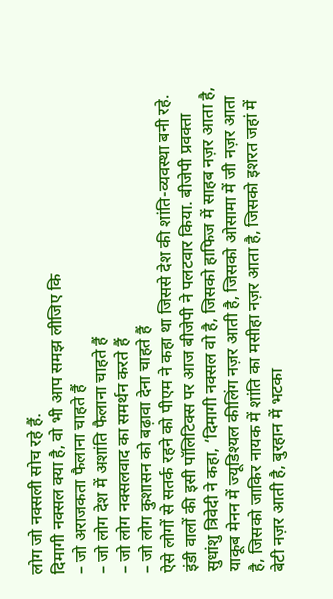लोग जो नक्सली सोच रहे हैं.
दिमागी नक्सल क्या है, वो भी आप समझ लीजिए कि
– जो अराजकता फैलाना चाहते हैं
– जो लोग देश में अशांति फैलाना चाहते हैं
– जो लोग नक्सलवाद का समर्थन करते हैं
– जो लोग कुशासन को बढ़ावा देना चाहते हैं
ऐसे लोगों से सतर्क रहने को पीएम ने कहा था जिससे देश की शांति-व्यवस्था बनी रहे.
इंडी वालों की इसी पॉलिटिक्स पर आज बीजेपी ने पलटवार किया. बीजेपी प्रवक्ता सुधांशु त्रिवेदी ने कहा, ‘दिमागी नक्सल वो है, जिसको हाफिज में साहब नज़र आता है, याकूब मेनन में ज्यूडिश्यल कीलिंग नज़र आती है, जिसको ओसामा में जी नज़र आता है, जिसको जाकिर नायक में शांति का मसीहा नज़र आता है, जिसको इशरत जहां में बेटी नज़र आती है, बुरहान में भटका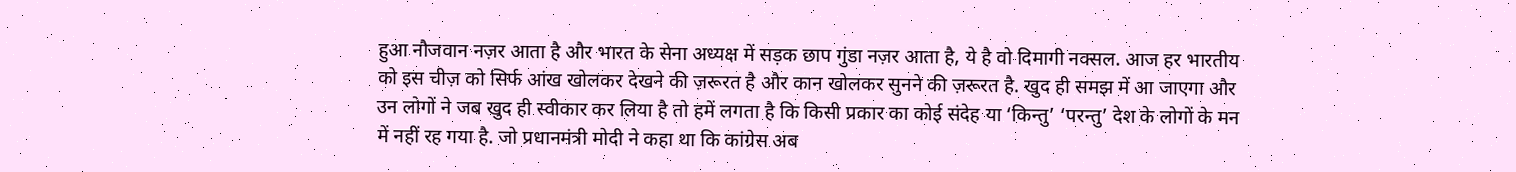हुआ नौजवान नज़र आता है और भारत के सेना अध्यक्ष में सड़क छाप गुंडा नज़र आता है, ये है वो दिमागी नक्सल. आज हर भारतीय को इस चीज़ को सिर्फ आंख खोलकर देखने की ज़रूरत है और कान खोलकर सुनने की ज़रूरत है. खुद ही समझ में आ जाएगा और उन लोगों ने जब खुद ही स्वीकार कर लिया है तो हमें लगता है कि किसी प्रकार का कोई संदेह या ‘किन्तु’ ‘परन्तु’ देश के लोगों के मन में नहीं रह गया है. जो प्रधानमंत्री मोदी ने कहा था कि कांग्रेस अब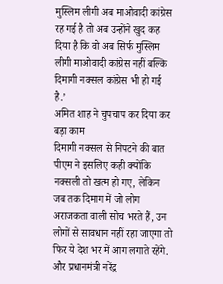मुस्लिम लीगी अब माओवादी कांग्रेस रह गई है तो अब उन्होंने खुद कह दिया है कि वो अब सिर्फ मुस्लिम लीगी माओवादी कांग्रेस नहीं बल्कि दिमागी नक्सल कांग्रेस भी हो गई है.’
अमित शाह ने चुपचाप कर दिया कर बड़ा काम
दिमागी नक्सल से निपटने की बात पीएम ने इसलिए कही क्योंकि नक्सली तो खत्म हो गए, लेकिन जब तक दिमाग में जो लोग अराजकता वाली सोच भरते हैं, उन लोगों से सावधान नहीं रहा जाएगा तो फिर ये देश भर में आग लगाते रहेंगे. और प्रधानमंत्री नरेंद्र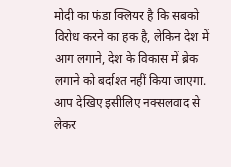मोदी का फंडा क्लियर है कि सबको विरोध करने का हक है, लेकिन देश में आग लगाने, देश के विकास में ब्रेक लगाने को बर्दाश्त नहीं किया जाएगा. आप देखिए इसीलिए नक्सलवाद से लेकर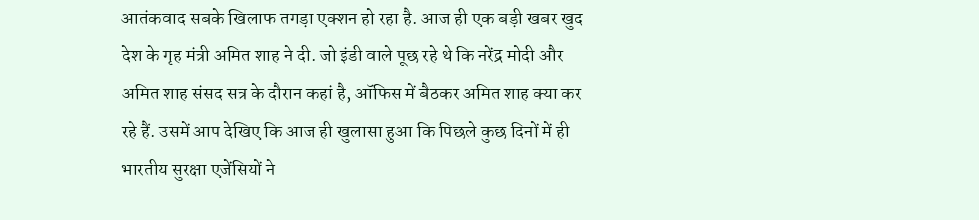आतंकवाद सबके खिलाफ तगड़ा एक्शन हो रहा है. आज ही एक बड़ी खबर खुद देश के गृह मंत्री अमित शाह ने दी. जो इंडी वाले पूछ रहे थे कि नरेंद्र मोदी और अमित शाह संसद सत्र के दौरान कहां है, ऑफिस में बैठकर अमित शाह क्या कर रहे हैं. उसमें आप देखिए कि आज ही खुलासा हुआ कि पिछले कुछ दिनों में ही भारतीय सुरक्षा एजेंसियों ने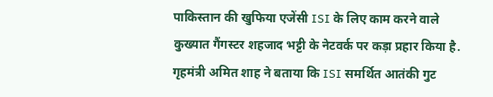पाकिस्तान की खुफिया एजेंसी ISI के लिए काम करने वाले कुख्यात गैंगस्टर शहजाद भट्टी के नेटवर्क पर कड़ा प्रहार किया है.
गृहमंत्री अमित शाह ने बताया कि ISI समर्थित आतंकी गुट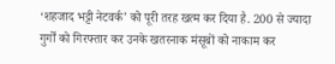‘शहजाद भट्टी नेटवर्क’ को पूरी तरह खत्म कर दिया है. 200 से ज्यादा गुर्गों को गिरफ्तार कर उनके खतरनाक मंसूबों को नाकाम कर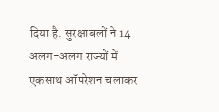दिया है. सुरक्षाबलों ने 14 अलग-अलग राज्यों में एकसाथ ऑपरेशन चलाकर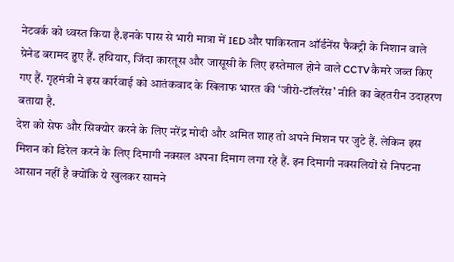नेटवर्क को ध्वस्त किया है.इनके पास से भारी मात्रा में IED और पाकिस्तान ऑर्डनेंस फैक्ट्री के निशान वाले ग्रेनेड बरामद हुए हैं. हथियार, जिंदा कारतूस और जासूसी के लिए इस्तेमाल होने वाले CCTV कैमरे जब्त किए गए हैं. गृहमंत्री ने इस कार्रवाई को आतंकवाद के खिलाफ भारत की ‘जीरो-टॉलरेंस’ नीति का बेहतरीन उदाहरण बताया है.
देश को सेफ और सिक्योर करने के लिए नरेंद्र मोदी और अमित शाह तो अपने मिशन पर जुटे हैं. लेकिन इस मिशन को डिरेल करने के लिए दिमागी नक्सल अपना दिमाग लगा रहे हैं. इन दिमागी नक्सलियों से निपटना आसान नहीं है क्योंकि ये खुलकर सामने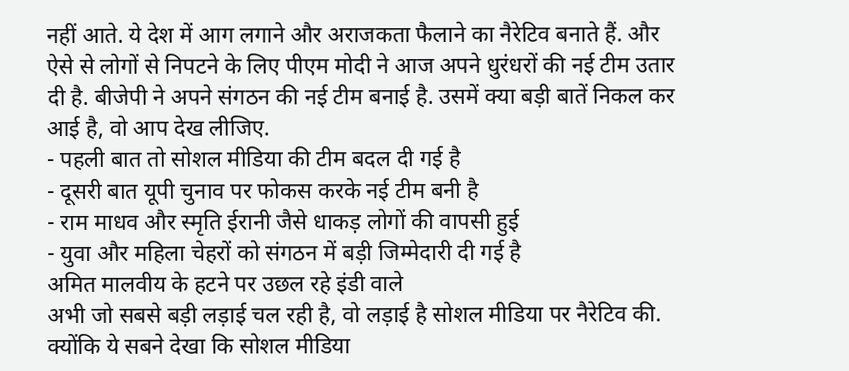नहीं आते. ये देश में आग लगाने और अराजकता फैलाने का नैरेटिव बनाते हैं. और ऐसे से लोगों से निपटने के लिए पीएम मोदी ने आज अपने धुरंधरों की नई टीम उतार दी है. बीजेपी ने अपने संगठन की नई टीम बनाई है. उसमें क्या बड़ी बातें निकल कर आई है, वो आप देख लीजिए.
- पहली बात तो सोशल मीडिया की टीम बदल दी गई है
- दूसरी बात यूपी चुनाव पर फोकस करके नई टीम बनी है
- राम माधव और स्मृति ईरानी जैसे धाकड़ लोगों की वापसी हुई
- युवा और महिला चेहरों को संगठन में बड़ी जिम्मेदारी दी गई है
अमित मालवीय के हटने पर उछल रहे इंडी वाले
अभी जो सबसे बड़ी लड़ाई चल रही है, वो लड़ाई है सोशल मीडिया पर नैरेटिव की. क्योंकि ये सबने देखा कि सोशल मीडिया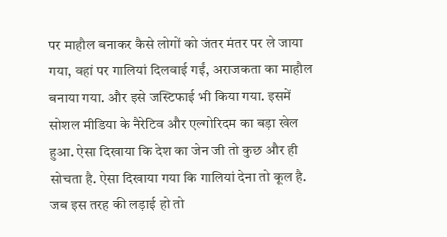पर माहौल बनाकर कैसे लोगों को जंतर मंतर पर ले जाया गया, वहां पर गालियां दिलवाई गईं, अराजकता का माहौल बनाया गया. और इसे जस्टिफाई भी किया गया. इसमें सोशल मीडिया के नैरेटिव और एल्गोरिदम का बड़ा खेल हुआ. ऐसा दिखाया कि देश का जेन जी तो कुछ और ही सोचता है. ऐसा दिखाया गया कि गालियां देना तो कूल है. जब इस तरह की लड़ाई हो तो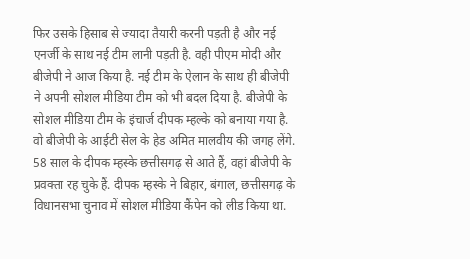फिर उसके हिसाब से ज्यादा तैयारी करनी पड़ती है और नई एनर्जी के साथ नई टीम लानी पड़ती है. वही पीएम मोदी और बीजेपी ने आज किया है. नई टीम के ऐलान के साथ ही बीजेपी ने अपनी सोशल मीडिया टीम को भी बदल दिया है. बीजेपी के सोशल मीडिया टीम के इंचार्ज दीपक म्हल्के को बनाया गया है. वो बीजेपी के आईटी सेल के हेड अमित मालवीय की जगह लेंगे.
58 साल के दीपक म्हस्के छत्तीसगढ़ से आते हैं, वहां बीजेपी के प्रवक्ता रह चुके हैं. दीपक म्हस्के ने बिहार, बंगाल, छत्तीसगढ़ के विधानसभा चुनाव में सोशल मीडिया कैंपेन को लीड किया था.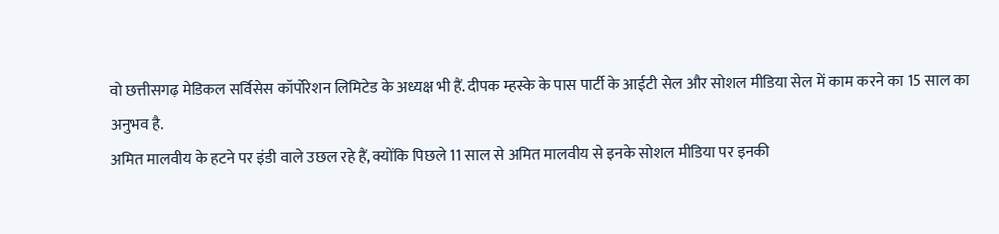वो छत्तीसगढ़ मेडिकल सर्विसेस कॉर्पोरेशन लिमिटेड के अध्यक्ष भी हैं. दीपक म्हस्के के पास पार्टी के आईटी सेल और सोशल मीडिया सेल में काम करने का 15 साल का अनुभव है.
अमित मालवीय के हटने पर इंडी वाले उछल रहे हैं, क्योंकि पिछले 11 साल से अमित मालवीय से इनके सोशल मीडिया पर इनकी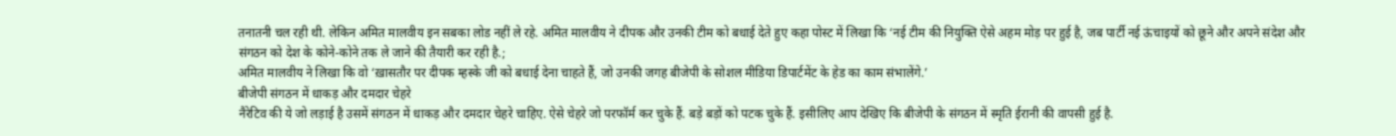तनातनी चल रही थी. लेकिन अमित मालवीय इन सबका लोड नहीं ले रहे. अमित मालवीय ने दीपक और उनकी टीम को बधाई देते हुए कहा पोस्ट में लिखा कि ‘नई टीम की नियुक्ति ऐसे अहम मोड़ पर हुई है, जब पार्टी नई ऊंचाइयों को छूने और अपने संदेश और संगठन को देश के कोने-कोने तक ले जाने की तैयारी कर रही है.;
अमित मालवीय ने लिखा कि वो ‘ख़ासतौर पर दीपक म्हस्के जी को बधाई देना चाहते हैं, जो उनकी जगह बीजेपी के सोशल मीडिया डिपार्टमेंट के हेड का काम संभालेंगे.’
बीजेपी संगठन में धाकड़ और दमदार चेहरे
नैरेटिव की ये जो लड़ाई है उसमें संगठन में धाकड़ और दमदार चेहरे चाहिए. ऐसे चेहरे जो परफॉर्म कर चुके हैं. बड़े बड़ों को पटक चुके हैं. इसीलिए आप देखिए कि बीजेपी के संगठन में स्मृति ईरानी की वापसी हुई है.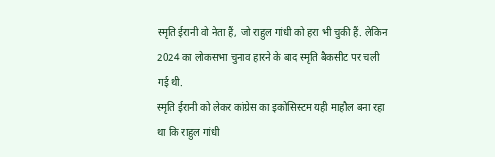स्मृति ईरानी वो नेता हैं, जो राहुल गांधी को हरा भी चुकी हैं. लेकिन 2024 का लोकसभा चुनाव हारने के बाद स्मृति बैकसीट पर चली गई थी.
स्मृति ईरानी को लेकर कांग्रेस का इकोसिस्टम यही माहौल बना रहा था कि राहुल गांधी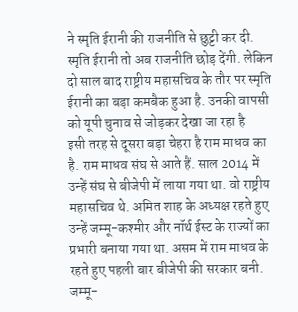ने स्मृति ईरानी की राजनीति से छुट्टी कर दी. स्मृति ईरानी तो अब राजनीति छोड़ देंगी. लेकिन दो साल बाद राष्ट्रीय महासचिव के तौर पर स्मृति ईरानी का बड़ा कमबैक हुआ है. उनकी वापसी को यूपी चुनाव से जोड़कर देखा जा रहा है
इसी तरह से दूसरा बड़ा चेहरा है राम माधव का है. राम माधव संघ से आते हैं. साल 2014 में उन्हें संघ से बीजेपी में लाया गया था. वो राष्ट्रीय महासचिव थे. अमित शाह के अध्यक्ष रहते हुए उन्हें जम्मू-कश्मीर और नॉर्थ ईस्ट के राज्यों का प्रभारी बनाया गया था. असम में राम माधव के रहते हुए पहली बार बीजेपी की सरकार बनी. जम्मू-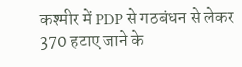कश्मीर में PDP से गठबंधन से लेकर 370 हटाए जाने के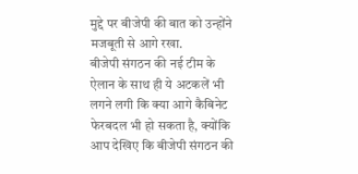मुद्दे पर बीजेपी की बात को उन्होंने मजबूती से आगे रखा.
बीजेपी संगठन की नई टीम के ऐलान के साथ ही ये अटकलें भी लगने लगी कि क्या आगे कैबिनेट फेरबदल भी हो सकता है, क्योंकि आप देखिए कि बीजेपी संगठन की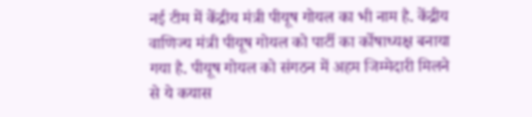नई टीम में केंद्रीय मंत्री पीयूष गोयल का भी नाम है. केंद्रीय वाणिज्य मंत्री पीयूष गोयल को पार्टी का र्कोषाध्यक्ष बनाया गया है. पीयूष गोयल को संगठन में अहम जिम्मेदारी मिलने से ये कयास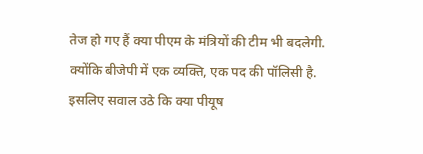तेज हो गए हैं क्या पीएम के मंत्रियों की टीम भी बदलेगी. क्योंकि बीजेपी में एक व्यक्ति, एक पद की पॉलिसी है. इसलिए सवाल उठे कि क्या पीयूष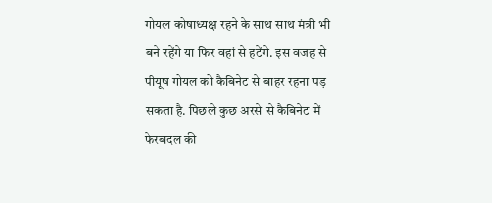गोयल कोषाध्यक्ष रहने के साथ साथ मंत्री भी बने रहेंगे या फिर वहां से हटेंगे. इस वजह से पीयूष गोयल को कैबिनेट से बाहर रहना पड़ सकता है. पिछले कुछ अरसे से कैबिनेट में फेरबदल की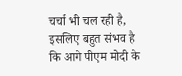चर्चा भी चल रही है, इसलिए बहुत संभव है कि आगे पीएम मोदी के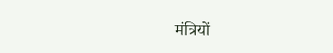मंत्रियों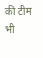की टीम भी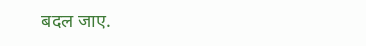बदल जाए.